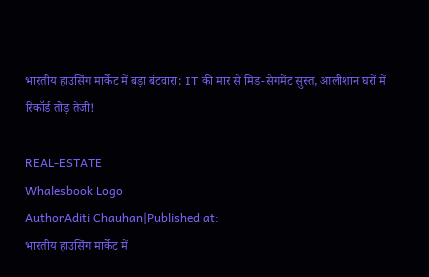भारतीय हाउसिंग मार्केट में बड़ा बंटवारा: IT की मार से मिड-सेगमेंट सुस्त, आलीशान घरों में रिकॉर्ड तोड़ तेजी!

REAL-ESTATE
Whalesbook Logo
AuthorAditi Chauhan|Published at:
भारतीय हाउसिंग मार्केट में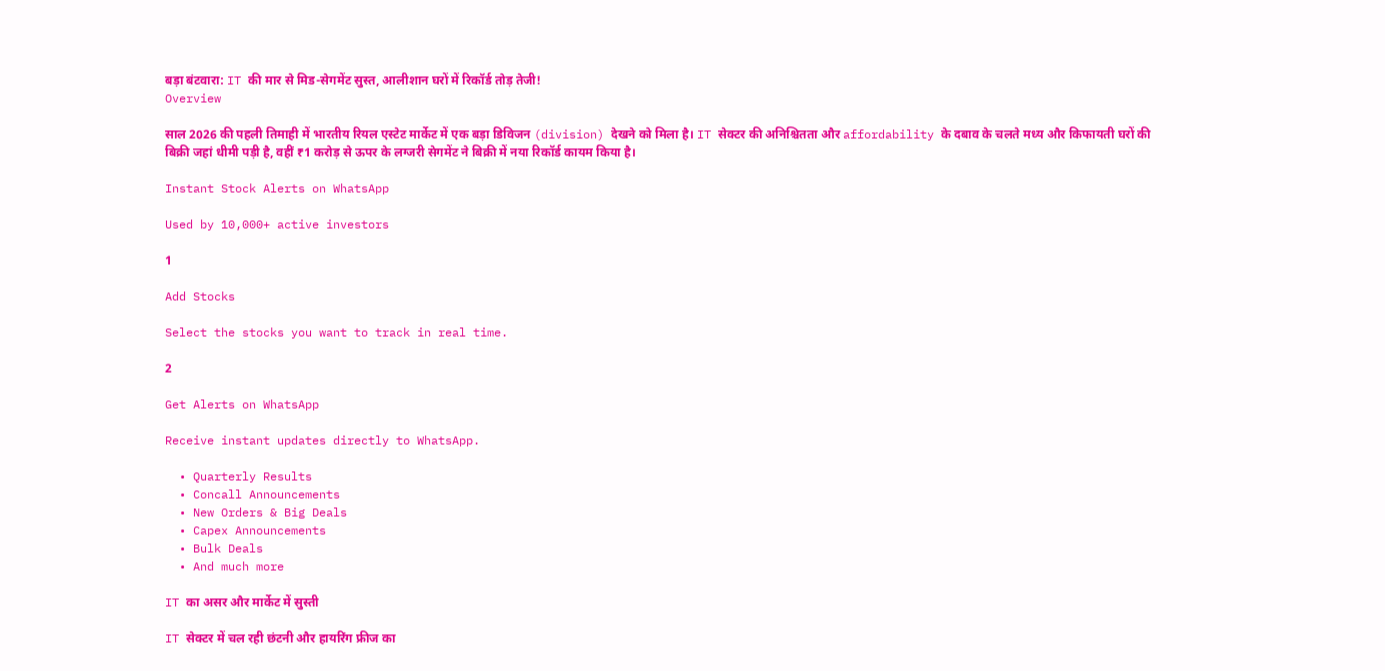बड़ा बंटवारा: IT की मार से मिड-सेगमेंट सुस्त, आलीशान घरों में रिकॉर्ड तोड़ तेजी!
Overview

साल 2026 की पहली तिमाही में भारतीय रियल एस्टेट मार्केट में एक बड़ा डिविजन (division) देखने को मिला है। IT सेक्टर की अनिश्चितता और affordability के दबाव के चलते मध्य और किफायती घरों की बिक्री जहां धीमी पड़ी है, वहीं ₹1 करोड़ से ऊपर के लग्जरी सेगमेंट ने बिक्री में नया रिकॉर्ड कायम किया है।

Instant Stock Alerts on WhatsApp

Used by 10,000+ active investors

1

Add Stocks

Select the stocks you want to track in real time.

2

Get Alerts on WhatsApp

Receive instant updates directly to WhatsApp.

  • Quarterly Results
  • Concall Announcements
  • New Orders & Big Deals
  • Capex Announcements
  • Bulk Deals
  • And much more

IT का असर और मार्केट में सुस्ती

IT सेक्टर में चल रही छंटनी और हायरिंग फ्रीज का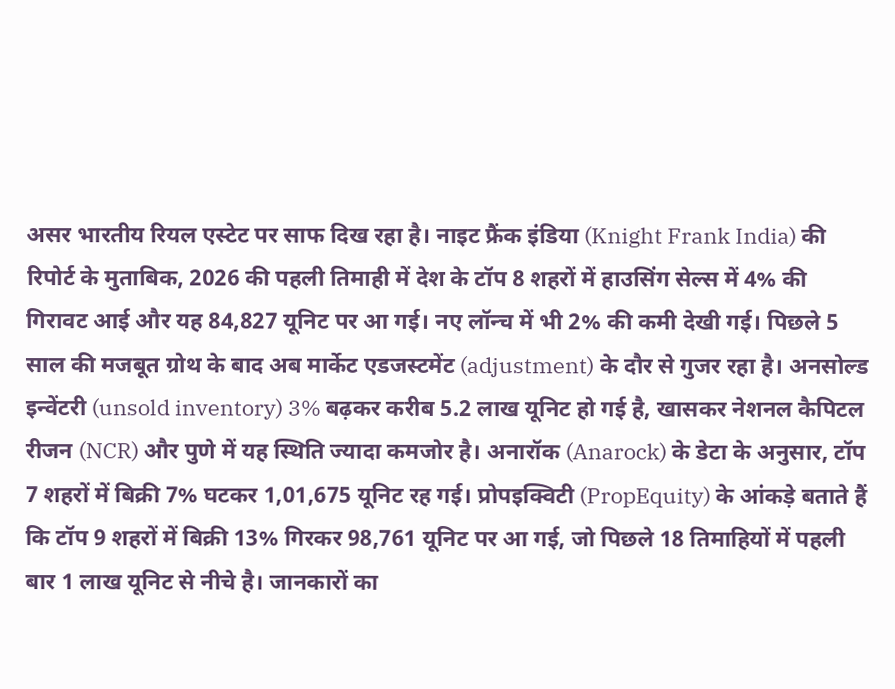असर भारतीय रियल एस्टेट पर साफ दिख रहा है। नाइट फ्रैंक इंडिया (Knight Frank India) की रिपोर्ट के मुताबिक, 2026 की पहली तिमाही में देश के टॉप 8 शहरों में हाउसिंग सेल्स में 4% की गिरावट आई और यह 84,827 यूनिट पर आ गई। नए लॉन्च में भी 2% की कमी देखी गई। पिछले 5 साल की मजबूत ग्रोथ के बाद अब मार्केट एडजस्टमेंट (adjustment) के दौर से गुजर रहा है। अनसोल्ड इन्वेंटरी (unsold inventory) 3% बढ़कर करीब 5.2 लाख यूनिट हो गई है, खासकर नेशनल कैपिटल रीजन (NCR) और पुणे में यह स्थिति ज्यादा कमजोर है। अनारॉक (Anarock) के डेटा के अनुसार, टॉप 7 शहरों में बिक्री 7% घटकर 1,01,675 यूनिट रह गई। प्रोपइक्विटी (PropEquity) के आंकड़े बताते हैं कि टॉप 9 शहरों में बिक्री 13% गिरकर 98,761 यूनिट पर आ गई, जो पिछले 18 तिमाहियों में पहली बार 1 लाख यूनिट से नीचे है। जानकारों का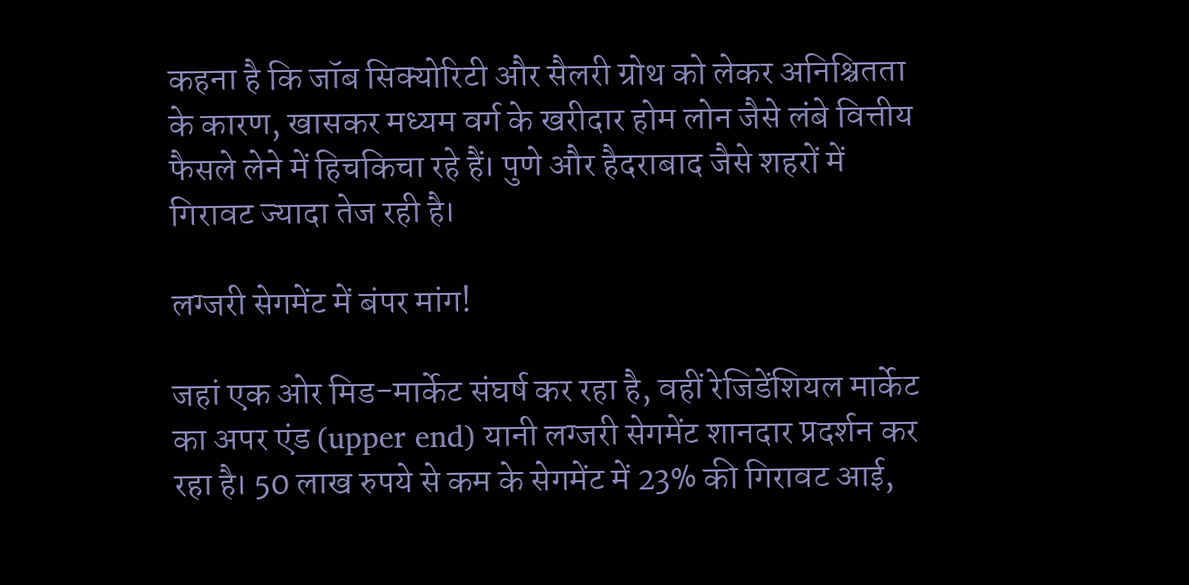कहना है कि जॉब सिक्योरिटी और सैलरी ग्रोथ को लेकर अनिश्चितता के कारण, खासकर मध्यम वर्ग के खरीदार होम लोन जैसे लंबे वित्तीय फैसले लेने में हिचकिचा रहे हैं। पुणे और हैदराबाद जैसे शहरों में गिरावट ज्यादा तेज रही है।

लग्जरी सेगमेंट में बंपर मांग!

जहां एक ओर मिड-मार्केट संघर्ष कर रहा है, वहीं रेजिडेंशियल मार्केट का अपर एंड (upper end) यानी लग्जरी सेगमेंट शानदार प्रदर्शन कर रहा है। 50 लाख रुपये से कम के सेगमेंट में 23% की गिरावट आई,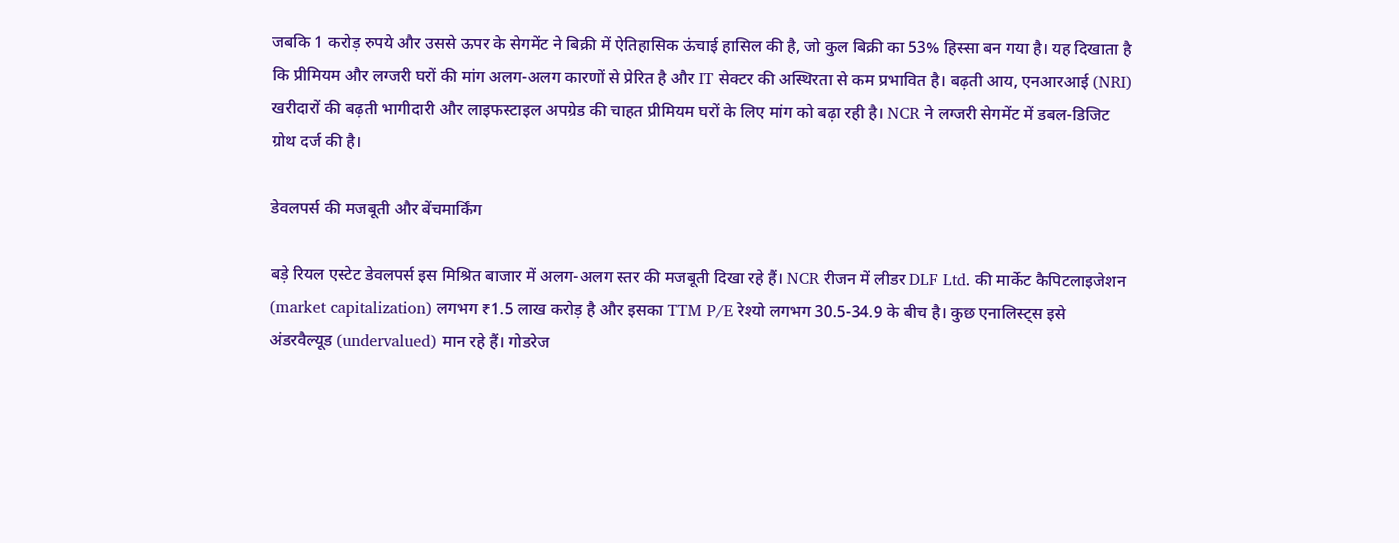जबकि 1 करोड़ रुपये और उससे ऊपर के सेगमेंट ने बिक्री में ऐतिहासिक ऊंचाई हासिल की है, जो कुल बिक्री का 53% हिस्सा बन गया है। यह दिखाता है कि प्रीमियम और लग्जरी घरों की मांग अलग-अलग कारणों से प्रेरित है और IT सेक्टर की अस्थिरता से कम प्रभावित है। बढ़ती आय, एनआरआई (NRI) खरीदारों की बढ़ती भागीदारी और लाइफस्टाइल अपग्रेड की चाहत प्रीमियम घरों के लिए मांग को बढ़ा रही है। NCR ने लग्जरी सेगमेंट में डबल-डिजिट ग्रोथ दर्ज की है।

डेवलपर्स की मजबूती और बेंचमार्किंग

बड़े रियल एस्टेट डेवलपर्स इस मिश्रित बाजार में अलग-अलग स्तर की मजबूती दिखा रहे हैं। NCR रीजन में लीडर DLF Ltd. की मार्केट कैपिटलाइजेशन (market capitalization) लगभग ₹1.5 लाख करोड़ है और इसका TTM P/E रेश्यो लगभग 30.5-34.9 के बीच है। कुछ एनालिस्ट्स इसे अंडरवैल्यूड (undervalued) मान रहे हैं। गोडरेज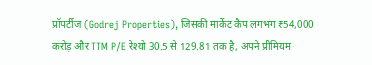प्रॉपर्टीज (Godrej Properties), जिसकी मार्केट कैप लगभग ₹54,000 करोड़ और TTM P/E रेश्यो 30.5 से 129.81 तक है, अपने प्रीमियम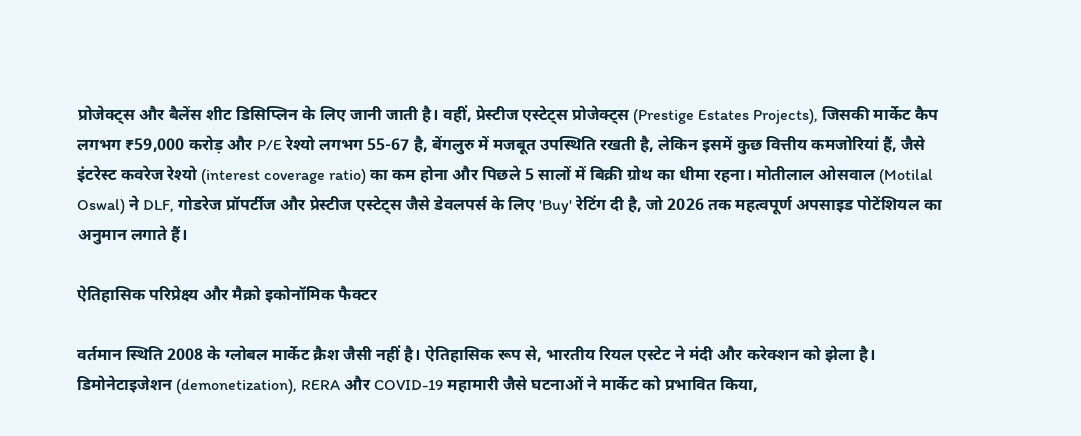प्रोजेक्ट्स और बैलेंस शीट डिसिप्लिन के लिए जानी जाती है। वहीं, प्रेस्टीज एस्टेट्स प्रोजेक्ट्स (Prestige Estates Projects), जिसकी मार्केट कैप लगभग ₹59,000 करोड़ और P/E रेश्यो लगभग 55-67 है, बेंगलुरु में मजबूत उपस्थिति रखती है, लेकिन इसमें कुछ वित्तीय कमजोरियां हैं, जैसे इंटरेस्ट कवरेज रेश्यो (interest coverage ratio) का कम होना और पिछले 5 सालों में बिक्री ग्रोथ का धीमा रहना। मोतीलाल ओसवाल (Motilal Oswal) ने DLF, गोडरेज प्रॉपर्टीज और प्रेस्टीज एस्टेट्स जैसे डेवलपर्स के लिए 'Buy' रेटिंग दी है, जो 2026 तक महत्वपूर्ण अपसाइड पोटेंशियल का अनुमान लगाते हैं।

ऐतिहासिक परिप्रेक्ष्य और मैक्रो इकोनॉमिक फैक्टर

वर्तमान स्थिति 2008 के ग्लोबल मार्केट क्रैश जैसी नहीं है। ऐतिहासिक रूप से, भारतीय रियल एस्टेट ने मंदी और करेक्शन को झेला है। डिमोनेटाइजेशन (demonetization), RERA और COVID-19 महामारी जैसे घटनाओं ने मार्केट को प्रभावित किया,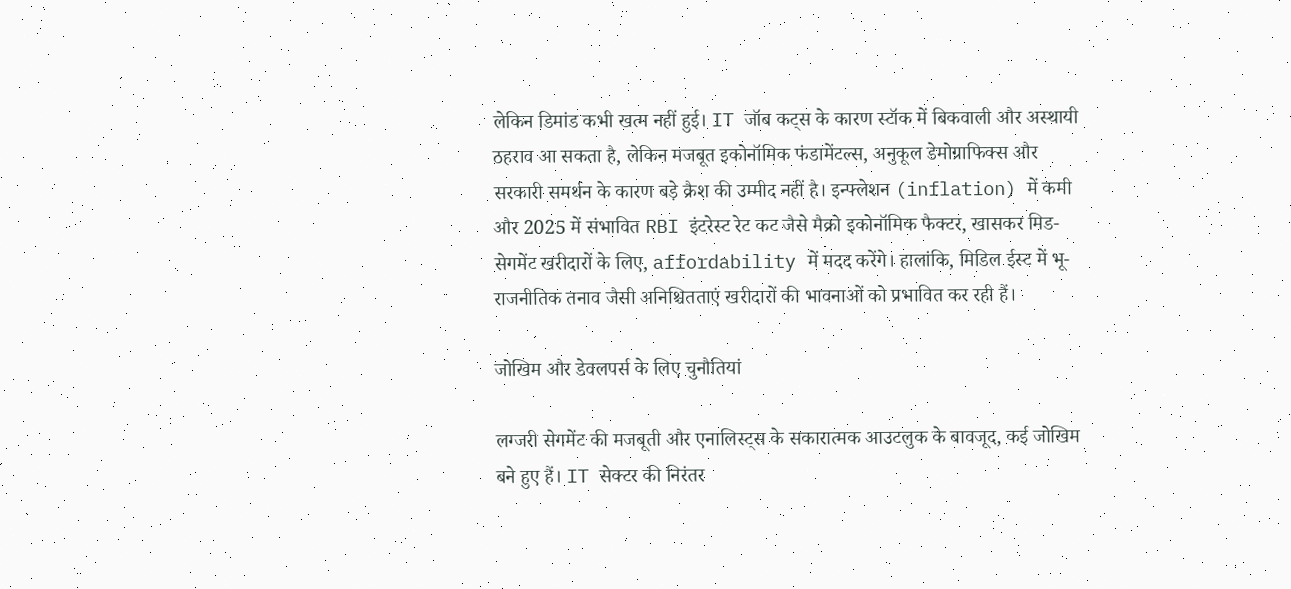लेकिन डिमांड कभी खत्म नहीं हुई। IT जॉब कट्स के कारण स्टॉक में बिकवाली और अस्थायी ठहराव आ सकता है, लेकिन मजबूत इकोनॉमिक फंडामेंटल्स, अनुकूल डेमोग्राफिक्स और सरकारी समर्थन के कारण बड़े क्रैश की उम्मीद नहीं है। इन्फ्लेशन (inflation) में कमी और 2025 में संभावित RBI इंटरेस्ट रेट कट जैसे मैक्रो इकोनॉमिक फैक्टर, खासकर मिड-सेगमेंट खरीदारों के लिए, affordability में मदद करेंगे। हालांकि, मिडिल ईस्ट में भू-राजनीतिक तनाव जैसी अनिश्चितताएं खरीदारों की भावनाओं को प्रभावित कर रही हैं।

जोखिम और डेवलपर्स के लिए चुनौतियां

लग्जरी सेगमेंट की मजबूती और एनालिस्ट्स के सकारात्मक आउटलुक के बावजूद, कई जोखिम बने हुए हैं। IT सेक्टर की निरंतर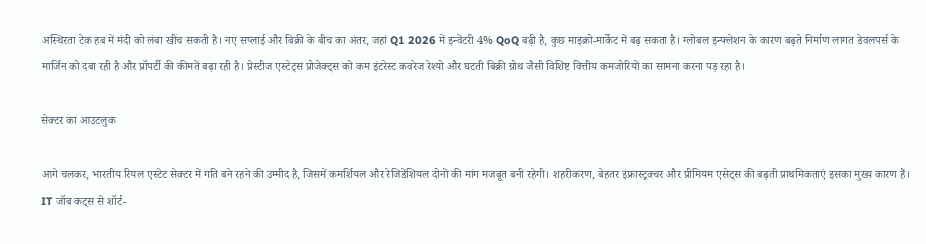अस्थिरता टेक हब में मंदी को लंबा खींच सकती है। नए सप्लाई और बिक्री के बीच का अंतर, जहां Q1 2026 में इन्वेंटरी 4% QoQ बढ़ी है, कुछ माइक्रो-मार्केट में बढ़ सकता है। ग्लोबल इन्फ्लेशन के कारण बढ़ते निर्माण लागत डेवलपर्स के मार्जिन को दबा रही है और प्रॉपर्टी की कीमतें बढ़ा रही है। प्रेस्टीज एस्टेट्स प्रोजेक्ट्स को कम इंटरेस्ट कवरेज रेश्यो और घटती बिक्री ग्रोथ जैसी विशिष्ट वित्तीय कमजोरियों का सामना करना पड़ रहा है।

सेक्टर का आउटलुक

आगे चलकर, भारतीय रियल एस्टेट सेक्टर में गति बने रहने की उम्मीद है, जिसमें कमर्शियल और रेजिडेंशियल दोनों की मांग मजबूत बनी रहेगी। शहरीकरण, बेहतर इंफ्रास्ट्रक्चर और प्रीमियम एसेट्स की बढ़ती प्राथमिकताएं इसका मुख्य कारण हैं। IT जॉब कट्स से शॉर्ट-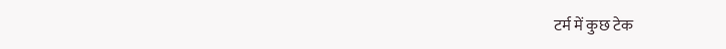टर्म में कुछ टेक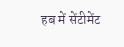हब में सेंटीमेंट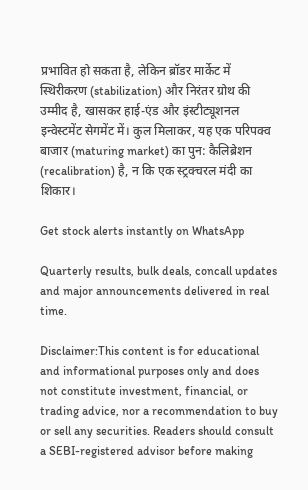प्रभावित हो सकता है, लेकिन ब्रॉडर मार्केट में स्थिरीकरण (stabilization) और निरंतर ग्रोथ की उम्मीद है, खासकर हाई-एंड और इंस्टीट्यूशनल इन्वेस्टमेंट सेगमेंट में। कुल मिलाकर, यह एक परिपक्व बाजार (maturing market) का पुन: कैलिब्रेशन (recalibration) है, न कि एक स्ट्रक्चरल मंदी का शिकार।

Get stock alerts instantly on WhatsApp

Quarterly results, bulk deals, concall updates and major announcements delivered in real time.

Disclaimer:This content is for educational and informational purposes only and does not constitute investment, financial, or trading advice, nor a recommendation to buy or sell any securities. Readers should consult a SEBI-registered advisor before making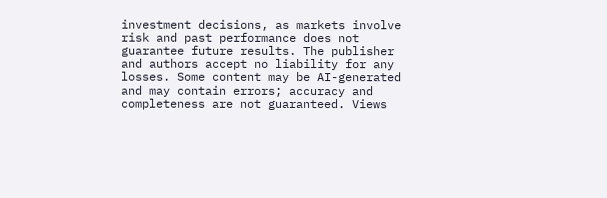investment decisions, as markets involve risk and past performance does not guarantee future results. The publisher and authors accept no liability for any losses. Some content may be AI-generated and may contain errors; accuracy and completeness are not guaranteed. Views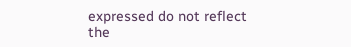expressed do not reflect the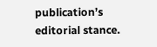publication’s editorial stance.